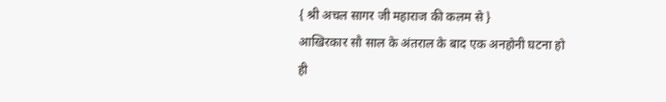{ श्री अचल सागर जी महाराज की कलम से }
आखिरकार सौ साल के अंतराल के बाद एक अनहोनी घटना हो ही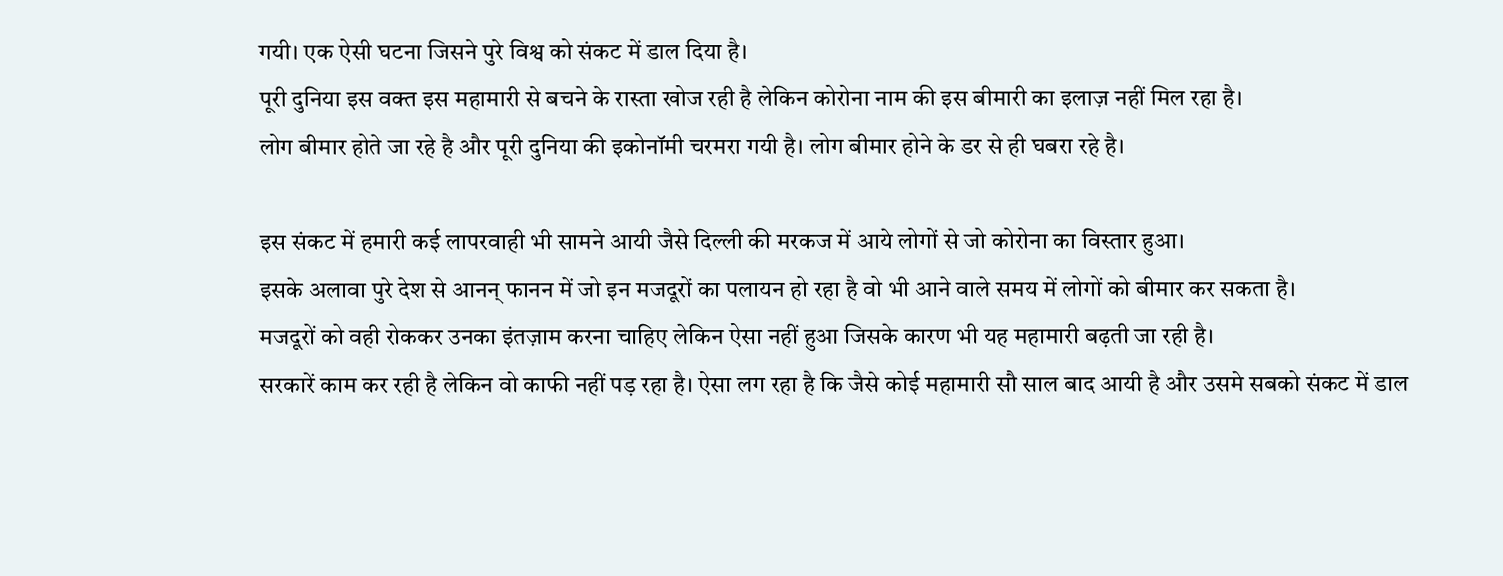गयी। एक ऐसी घटना जिसने पुरे विश्व को संकट में डाल दिया है।
पूरी दुनिया इस वक्त इस महामारी से बचने के रास्ता खोज रही है लेकिन कोरोना नाम की इस बीमारी का इलाज़ नहीं मिल रहा है।
लोग बीमार होते जा रहे है और पूरी दुनिया की इकोनॉमी चरमरा गयी है। लोग बीमार होने के डर से ही घबरा रहे है।

इस संकट में हमारी कई लापरवाही भी सामने आयी जैसे दिल्ली की मरकज में आये लोगों से जो कोरोना का विस्तार हुआ।
इसके अलावा पुरे देश से आनन् फानन में जो इन मजदूरों का पलायन हो रहा है वो भी आने वाले समय में लोगों को बीमार कर सकता है।
मजदूरों को वही रोककर उनका इंतज़ाम करना चाहिए लेकिन ऐसा नहीं हुआ जिसके कारण भी यह महामारी बढ़ती जा रही है।
सरकारें काम कर रही है लेकिन वो काफी नहीं पड़ रहा है। ऐसा लग रहा है कि जैसे कोई महामारी सौ साल बाद आयी है और उसमे सबको संकट में डाल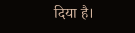दिया है।